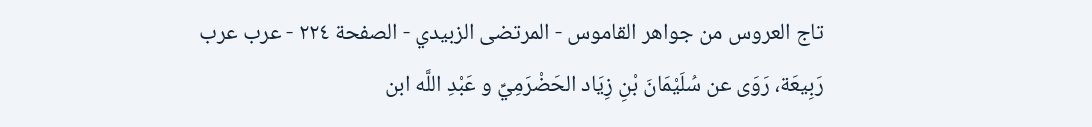تاج العروس من جواهر القاموس - المرتضى الزبيدي - الصفحة ٢٢٤ - عرب عرب
رَبِيعَة، رَوَى عن سُلَيْمَانَ بْنِ زِيَاد الحَضْرَمِيِّ و عَبْدِ اللَّه ابن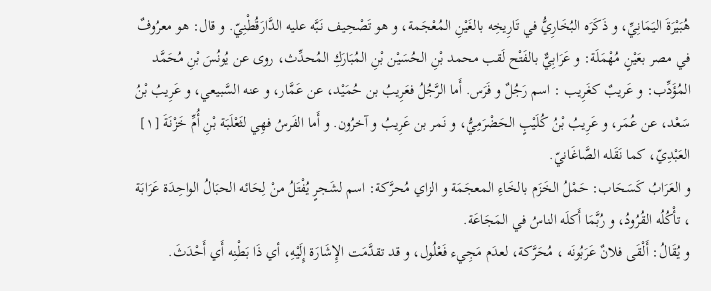هُبَيْرَةَ اليَمَانِيِّ، و ذَكَرَه البُخَارِيُّ في تَارِيخِه بالغَيْنِ المُعْجَمة، و هو تَصْحِيف نَبَّه عليه الدَّارَقُطْنِيّ. و قال: هو معرُوفٌ في مصر بعَيْنٍ مُهْمَلَة: و عَرَابِيٌّ بالفَتْح لَقب محمد بْنِ الحُسَيْن بْنِ المُبَارَكِ المُحدِّث، روى عن يُونُسَ بْنِ مُحَمَّد المُؤَدِّب: و عَريبٌ كغَرِيب : اسم رَجُلٌ و فَرَس. أَما الرَّجُلُ فعَرِيبُ بن حُمَيْد، عن عَمَّار، و عنه السَّبيعي، و عَرِيبُ بْنُ سَعْد، عن عُمَر، و عَرِيبُ بْنُ كُلَيْبٍ الحَضْرَمِيُّ، و نَمر بن عَرِيبُ و آخرُون. و أَما الفَرسُ فهِي لثَعْلَبَة بْنِ أُمِّ خَزْنَةَ [١] العَبْدِيّ، كما نَقَله الصَّاغَانيّ.
و العَرَابُ كَسَحَاب: حَمْلُ الخَزَم بالخَاءِ المعجَمَة و الزاي مُحرَّكة: اسم لشَجرٍ يُفْتَلُ منْ لِحَائه الحبَالُ الواحِدَة عَرَابَة ، تأْكُلُه القُرُودُ، و رُبَّمَا أَكلَه الناسُ في المَجَاعَة.
و يُقَالُ: أَلْقَى فلانٌ عَرَبُونَه ، مُحَرَّكة، لعدَم مَجِيء فَعْلُول، و قد تقدَّمَت الإِشَارَة إِلَيْهِ، أي ذَا بَطْنِه أَي أَحْدَثَ.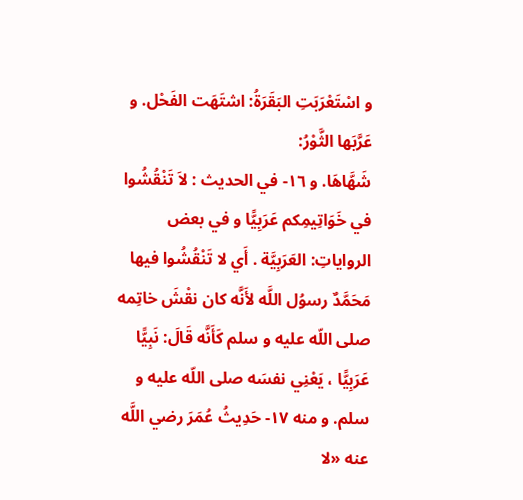و اسْتَعْرَبَتِ البَقَرَةُ: اشتَهَت الفَحْل. و عَرَّبَها الثَّوْرُ:
شَهَّاهَا. و ١٦- في الحديث : لاَ تَنْقُشُوا في خَوَاتِيمِكم عَرَبِيًّا و في بعض الرواياتِ: العَرَبِيَّة . أَي لا تَنْقُشُوا فيها مَحَمَّدٌ رسوُل اللَّه لأَنَّه كان نقْشَ خاتِمه صلى اللّه عليه و سلم كَأَنَّه قَالَ: نَبِيًّا عَرَبِيًّا ، يَعْنِي نفسَه صلى اللّه عليه و سلم. و منه ١٧- حَدِيثُ عُمَرَ رضي اللَّه عنه «لا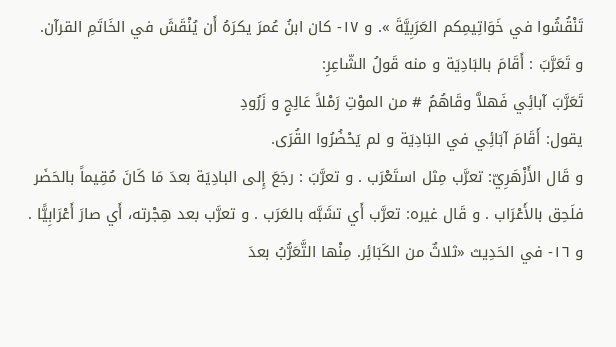تَنْقُشُوا في خَوَاتِيمِكم العَرَبِيَّةَ ». و ١٧- كان ابنُ عُمرَ يكرَهُ أَن يُنْقَشَ في الخَاتَمِ القرآن.
و تَعَرَّبَ : أَقَامَ بالبَادِيَة و منه قَولُ الشّاعِرِ:
تَعَرَّبَ آبائِي فَهلاَّ وقَاهُمُ # من الموْتِ رَمْلاً عَالِجٍ و زَرُودِ
يقول: أَقَامَ آبَائِي في البَادِيَة و لم يَحْضُرُوا القُرَى.
و قَال الأَزْهَرِيّ: تعرَّب مِثل استَعْرَب . و تعرَّبَ : رجَعَ إِلى البادِيَة بعدَ مَا كَانَ مُقِيماً بالحَضَر فلَحِق بالأَعْرَاب . و قَال غيره: تعرَّب أَي تشَبَّه بالعَرَب . و تعرَّب بعد هِجْرته، أَي صارَ أَعْرَابِيًّا . و ١٦- في الحَدِيث «ثلاثٌ من الكَبَائِر. مِنْها التَّعَرُّبُ بعدَ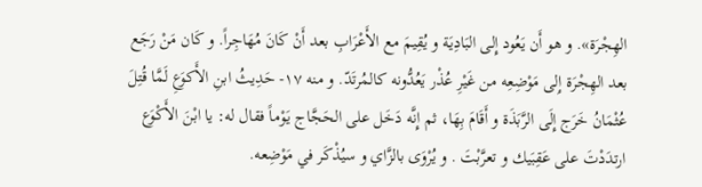الهِجْرَة». و هو أَن يَعُود إِلى البَادِيَة و يُقِيمَ مع الأَعْرَابِ بعد أَنْ كَانَ مُهَاجِراً. و كَان مَنْ رَجَع بعد الهِجْرَة إِلى مَوْضِعِه من غَيْرِ عُذْر يَعُدُّونه كالمُرتَدّ. و منه ١٧- حَدِيثُ ابنِ الأَكوَعِ لَمَّا قُتِلَ عُثْمَانُ خَرَج إِلَى الرَّبَذَة و أَقَامَ بِهَا، ثم إِنَّه دَخَل على الحَجَّاج يَوْماً فقال له: يا ابْنَ الأَكْوَع ارتدَدْتَ على عَقِبَيك و تعرَّبْتَ . و يُرْوَى بالزَّاي و سيُذْكَر في مَوْضِعه.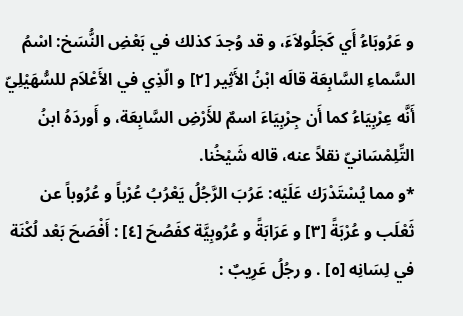و عَرُوبَاءُ أَي كَجَلُولاَءَ، و قد وُجدَ كذلك في بَعْضِ النُّسَخ: اسْمُ السَّماءِ السَّابِعَة قالَه ابْنُ الأَثِير [٢] و الّذِي في الأَعْلاَم للسُّهَيْلِيّ أَنَّه عِرْبِيَاءُ كما أَن جِرْبِيَاءَ اسمٌ للأَرْضِ السَّابِعَة، و أَوردَهُ ابنُ التِّلِمْسَانيّ نقلاً عنه، قاله شَيْخُنا.
*و مما يُسْتَدْرَك عَلَيْه: عَرُبَ الرَّجُلُ يَعْرُبُ عُرْباً و عُرُوباً عن ثَعْلَب و عُرْبَةً [٣] و عَرَابَةً و عُرُوبِيَّة كفَصُحَ [٤] : أَفْصَحَ بَعْد لُكْنَة في لِسَانِه [٥] . و رجُلُ عَرِيبٌ :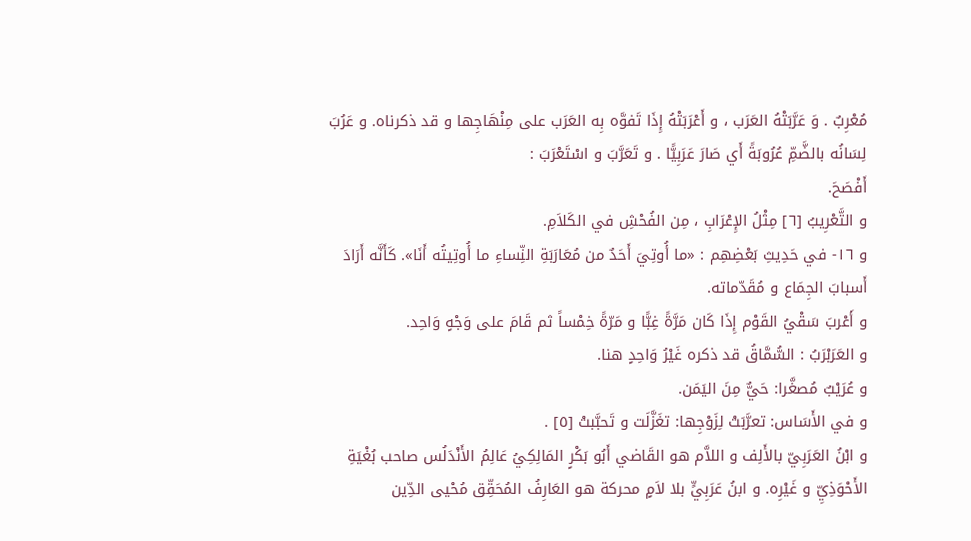مُعْرِبٌ . وَ عَرَّبَتْهُ العَرَب ، و أَعْرَبَتْهُ إِذَا تَفوَّه بِه العَرَب على مِنْهَاجِها و قد ذكرناه. و عَرُبَ لِسَانُه بالضَّمِّ عُرُوبَةً أَي صَارَ عَرَبِيًّا . و تَعَرَّبَ و اسْتَعْرَبَ :
أَفْصَحَ.
و التَّعْرِيبُ [٦] مِثْلُ الإِعْرَابِ ، مِن الفُحْشِ في الكَلاَمِ.
و ١٦- في حَدِيثِ بَعْضِهِم : «ما أُوتِيَ أَحَدٌ من مُعَارَبَةِ النِّساءِ ما أُوتِيتُه أَنَا». كَأَنَّه أَرَادَ أَسبابَ الجِمَاع و مُقَدّماته.
و أَعْربَ سَقْيُ القَوْم إِذَا كَان مَرَّةً غِبًّا و مَرّةً خِمْساً ثم قَامَ على وَجْهٍ وَاحِد.
و العَرَبْرَبُ : السُّمَّاقُ قد ذكره غَيْرُ وَاحِدٍ هنا.
و عُرَيْبٌ مُصغَّرا: حَيٌّ مِنَ اليَمَن.
و في الأَسَاس: تعرَّبَتْ لِزَوْجِها: تغَزَّلَت و تَحبَّبتْ [٥] .
و ابْنُ العَرَبِيّ بالأَلِف و اللاَّم هو القَاضي أَبُو بَكْرٍ المَالِكِيُ عَالِمُ الأَنْدَلُس صاحب بُغْيَةِ الأَحْوَذِيِّ و غَيْرِه. و ابنُ عَرَبِيٍّ بلا لاَمٍ محركة هو العَارِفُ المُحَقِّق مُحْيى الدِّين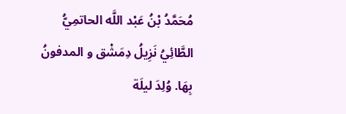مُحَمَّدُ بْنُ عَبْد اللَّه الحاتمِيُّ الطَّائِيُ نَزِيلُ دِمَشْق و المدفونُ بِهَا. وُلِدَ ليلَة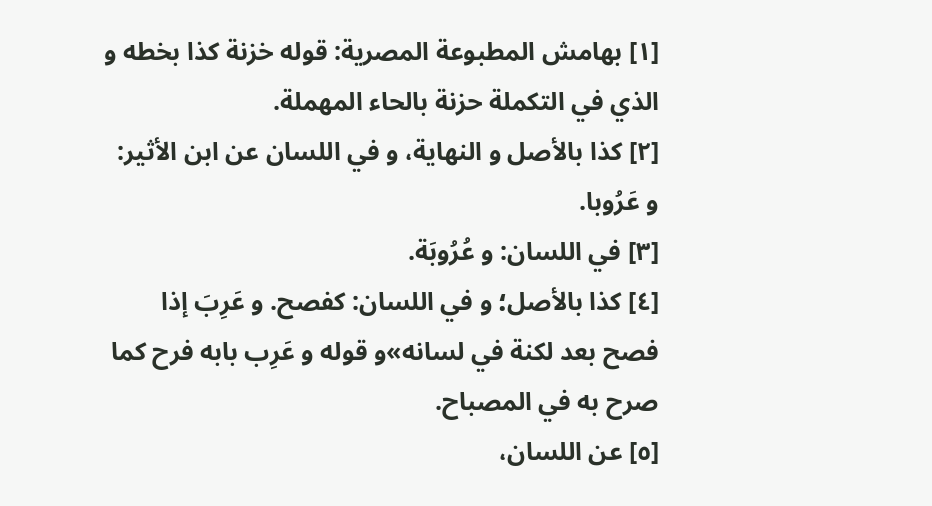[١] بهامش المطبوعة المصرية: قوله خزنة كذا بخطه و الذي في التكملة حزنة بالحاء المهملة.
[٢] كذا بالأصل و النهاية، و في اللسان عن ابن الأثير: و عَرُوبا.
[٣] في اللسان: و عُرُوبَة.
[٤] كذا بالأصل؛ و في اللسان: كفصح. و عَرِبَ إذا فصح بعد لكنة في لسانه»و قوله و عَرِب بابه فرح كما صرح به في المصباح.
[٥] عن اللسان،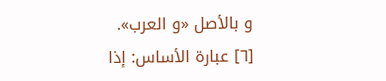و بالأصل «و العرب».
[٦] عبارة الأساس: إذا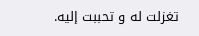تغزلت له و تحببت إليه.